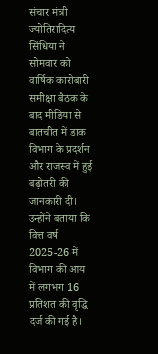संचार मंत्री ज्योतिरादित्य सिंधिया ने सोमवार को वार्षिक कारोबारी समीक्षा बैठक के बाद मीडिया से बातचीत में डाक विभाग के प्रदर्शन और राजस्व में हुई बढ़ोतरी की जानकारी दी। उन्होंने बताया कि वित्त वर्ष 2025-26 में विभाग की आय में लगभग 16 प्रतिशत की वृद्धि दर्ज की गई है।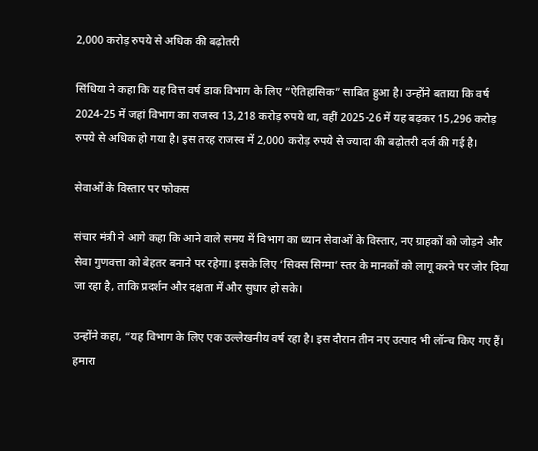2,000 करोड़ रुपये से अधिक की बढ़ोतरी

सिंधिया ने कहा कि यह वित्त वर्ष डाक विभाग के लिए “ऐतिहासिक” साबित हुआ है। उन्होंने बताया कि वर्ष 2024-25 में जहां विभाग का राजस्व 13,218 करोड़ रुपये था, वहीं 2025-26 में यह बढ़कर 15,296 करोड़ रुपये से अधिक हो गया है। इस तरह राजस्व में 2,000 करोड़ रुपये से ज्यादा की बढ़ोतरी दर्ज की गई है।

सेवाओं के विस्तार पर फोकस

संचार मंत्री ने आगे कहा कि आने वाले समय में विभाग का ध्यान सेवाओं के विस्तार, नए ग्राहकों को जोड़ने और सेवा गुणवत्ता को बेहतर बनाने पर रहेगा। इसके लिए ‘सिक्स सिग्मा’ स्तर के मानकों को लागू करने पर जोर दिया जा रहा है, ताकि प्रदर्शन और दक्षता में और सुधार हो सके।

उन्होंने कहा, “यह विभाग के लिए एक उल्लेखनीय वर्ष रहा है। इस दौरान तीन नए उत्पाद भी लॉन्च किए गए हैं। हमारा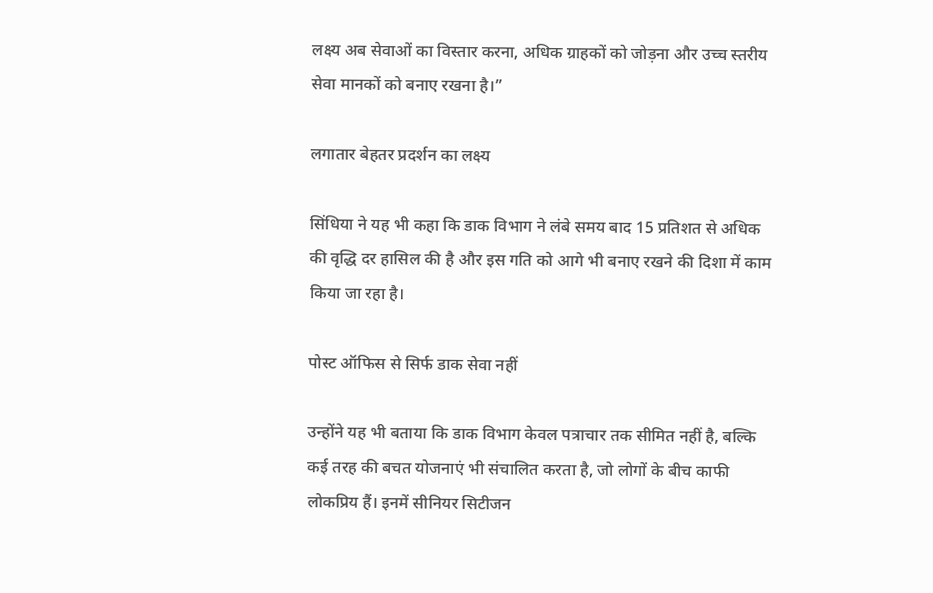लक्ष्य अब सेवाओं का विस्तार करना, अधिक ग्राहकों को जोड़ना और उच्च स्तरीय सेवा मानकों को बनाए रखना है।”

लगातार बेहतर प्रदर्शन का लक्ष्य

सिंधिया ने यह भी कहा कि डाक विभाग ने लंबे समय बाद 15 प्रतिशत से अधिक की वृद्धि दर हासिल की है और इस गति को आगे भी बनाए रखने की दिशा में काम किया जा रहा है।

पोस्ट ऑफिस से सिर्फ डाक सेवा नहीं

उन्होंने यह भी बताया कि डाक विभाग केवल पत्राचार तक सीमित नहीं है, बल्कि कई तरह की बचत योजनाएं भी संचालित करता है, जो लोगों के बीच काफी लोकप्रिय हैं। इनमें सीनियर सिटीजन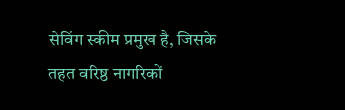सेविंग स्कीम प्रमुख है, जिसके तहत वरिष्ठ नागरिकों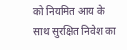को नियमित आय के साथ सुरक्षित निवेश का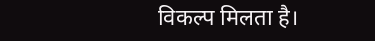विकल्प मिलता है।